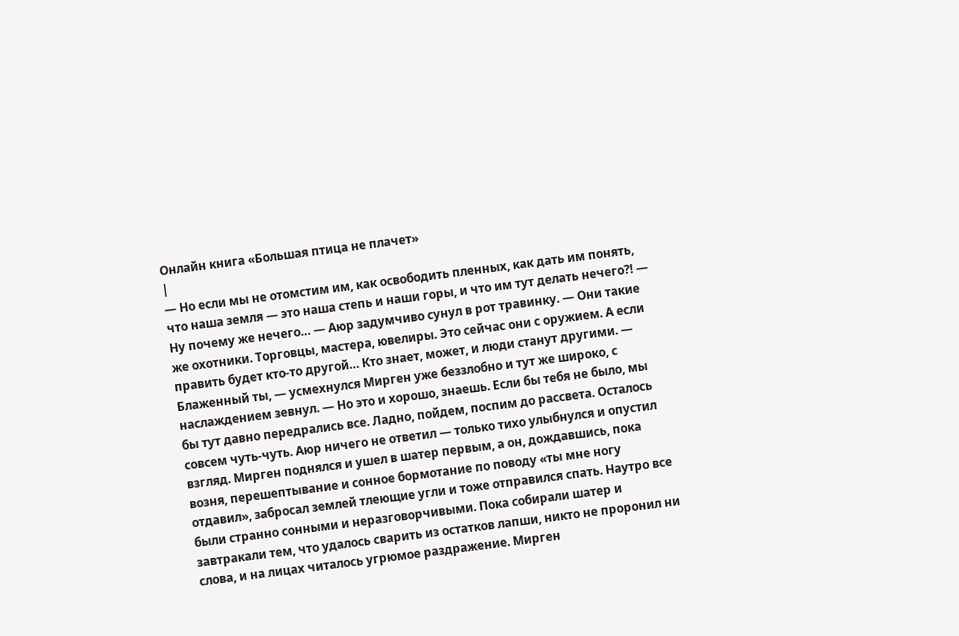Онлайн книга «Большая птица не плачет»
|
— Но если мы не отомстим им, как освободить пленных, как дать им понять, что наша земля — это наша степь и наши горы, и что им тут делать нечего⁈ — Ну почему же нечего… — Аюр задумчиво сунул в рот травинку. — Они такие же охотники. Торговцы, мастера, ювелиры. Это сейчас они с оружием. А если править будет кто-то другой… Кто знает, может, и люди станут другими. — Блаженный ты, — усмехнулся Мирген уже беззлобно и тут же широко, с наслаждением зевнул. — Но это и хорошо, знаешь. Если бы тебя не было, мы бы тут давно передрались все. Ладно, пойдем, поспим до рассвета. Осталось совсем чуть-чуть. Аюр ничего не ответил — только тихо улыбнулся и опустил взгляд. Мирген поднялся и ушел в шатер первым, а он, дождавшись, пока возня, перешептывание и сонное бормотание по поводу «ты мне ногу отдавил», забросал землей тлеющие угли и тоже отправился спать. Наутро все были странно сонными и неразговорчивыми. Пока собирали шатер и завтракали тем, что удалось сварить из остатков лапши, никто не проронил ни слова, и на лицах читалось угрюмое раздражение. Мирген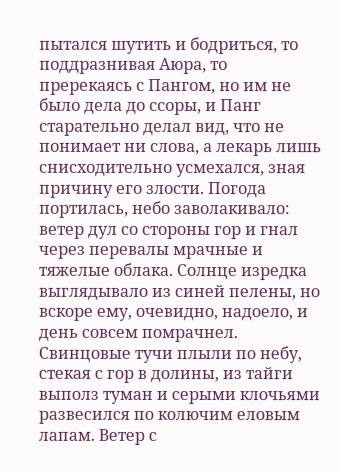пытался шутить и бодриться, то поддразнивая Аюра, то пререкаясь с Пангом, но им не было дела до ссоры, и Панг старательно делал вид, что не понимает ни слова, а лекарь лишь снисходительно усмехался, зная причину его злости. Погода портилась, небо заволакивало: ветер дул со стороны гор и гнал через перевалы мрачные и тяжелые облака. Солнце изредка выглядывало из синей пелены, но вскоре ему, очевидно, надоело, и день совсем помрачнел. Свинцовые тучи плыли по небу, стекая с гор в долины, из тайги выполз туман и серыми клочьями развесился по колючим еловым лапам. Ветер с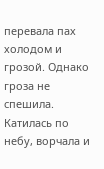перевала пах холодом и грозой. Однако гроза не спешила. Катилась по небу, ворчала и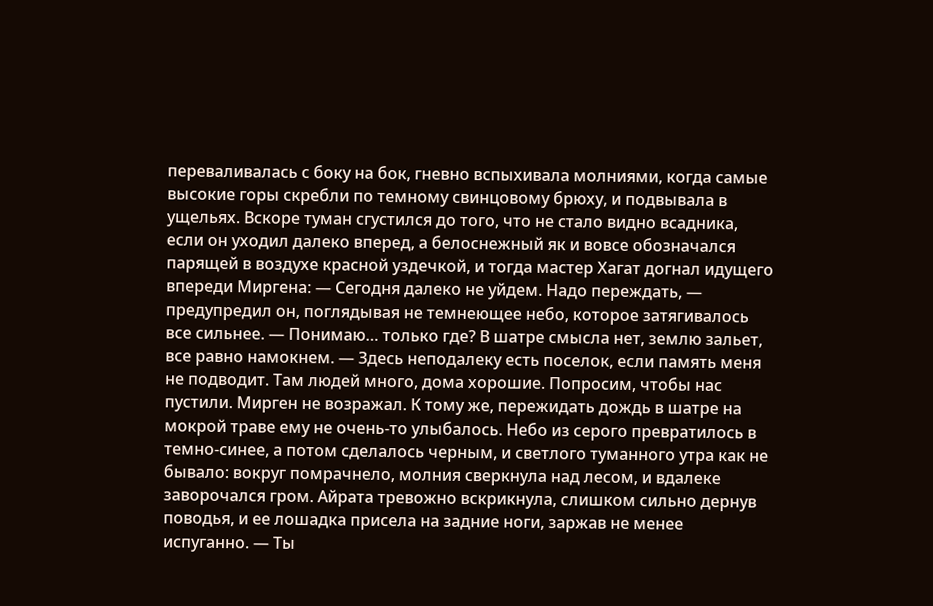переваливалась с боку на бок, гневно вспыхивала молниями, когда самые высокие горы скребли по темному свинцовому брюху, и подвывала в ущельях. Вскоре туман сгустился до того, что не стало видно всадника, если он уходил далеко вперед, а белоснежный як и вовсе обозначался парящей в воздухе красной уздечкой, и тогда мастер Хагат догнал идущего впереди Миргена: — Сегодня далеко не уйдем. Надо переждать, — предупредил он, поглядывая не темнеющее небо, которое затягивалось все сильнее. — Понимаю… только где? В шатре смысла нет, землю зальет, все равно намокнем. — Здесь неподалеку есть поселок, если память меня не подводит. Там людей много, дома хорошие. Попросим, чтобы нас пустили. Мирген не возражал. К тому же, пережидать дождь в шатре на мокрой траве ему не очень-то улыбалось. Небо из серого превратилось в темно-синее, а потом сделалось черным, и светлого туманного утра как не бывало: вокруг помрачнело, молния сверкнула над лесом, и вдалеке заворочался гром. Айрата тревожно вскрикнула, слишком сильно дернув поводья, и ее лошадка присела на задние ноги, заржав не менее испуганно. — Ты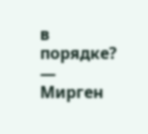в порядке? — Мирген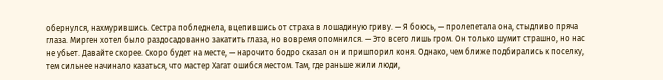обернулся, нахмурившись. Сестра побледнела, вцепившись от страха в лошадиную гриву. — Я боюсь, — пролепетала она, стыдливо пряча глаза. Мирген хотел было раздосадованно закатить глаза, но вовремя опомнился. — Это всего лишь гром. Он только шумит страшно, но нас не убьет. Давайте скорее. Скоро будет на месте, — нарочито бодро сказал он и пришпорил коня. Однако, чем ближе подбирались к поселку, тем сильнее начинало казаться, что мастер Хагат ошибся местом. Там, где раньше жили люди,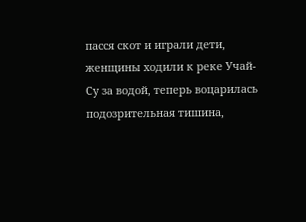пасся скот и играли дети, женщины ходили к реке Учай-Су за водой, теперь воцарилась подозрительная тишина,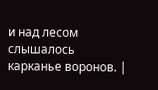и над лесом слышалось карканье воронов. |